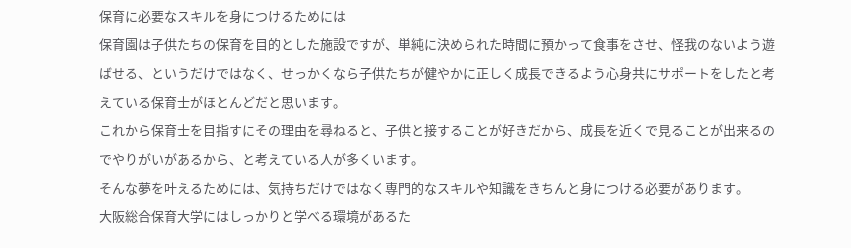保育に必要なスキルを身につけるためには
保育園は子供たちの保育を目的とした施設ですが、単純に決められた時間に預かって食事をさせ、怪我のないよう遊ばせる、というだけではなく、せっかくなら子供たちが健やかに正しく成長できるよう心身共にサポートをしたと考えている保育士がほとんどだと思います。
これから保育士を目指すにその理由を尋ねると、子供と接することが好きだから、成長を近くで見ることが出来るのでやりがいがあるから、と考えている人が多くいます。
そんな夢を叶えるためには、気持ちだけではなく専門的なスキルや知識をきちんと身につける必要があります。
大阪総合保育大学にはしっかりと学べる環境があるた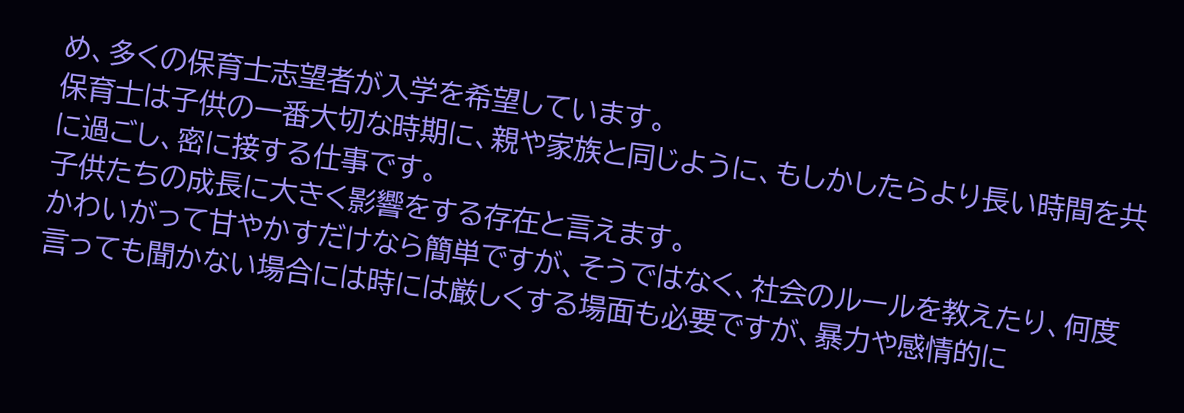め、多くの保育士志望者が入学を希望しています。
保育士は子供の一番大切な時期に、親や家族と同じように、もしかしたらより長い時間を共に過ごし、密に接する仕事です。
子供たちの成長に大きく影響をする存在と言えます。
かわいがって甘やかすだけなら簡単ですが、そうではなく、社会のルールを教えたり、何度言っても聞かない場合には時には厳しくする場面も必要ですが、暴力や感情的に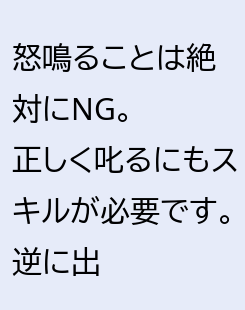怒鳴ることは絶対にNG。
正しく叱るにもスキルが必要です。
逆に出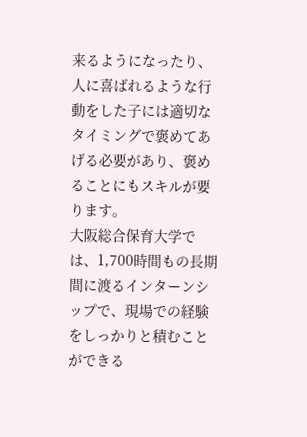来るようになったり、人に喜ばれるような行動をした子には適切なタイミングで褒めてあげる必要があり、褒めることにもスキルが要ります。
大阪総合保育大学では、1,700時間もの長期間に渡るインターンシップで、現場での経験をしっかりと積むことができる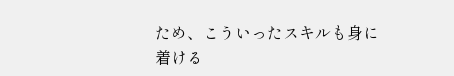ため、こういったスキルも身に着ける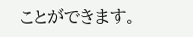ことができます。